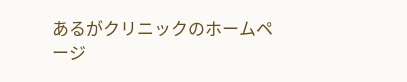あるがクリニックのホームページ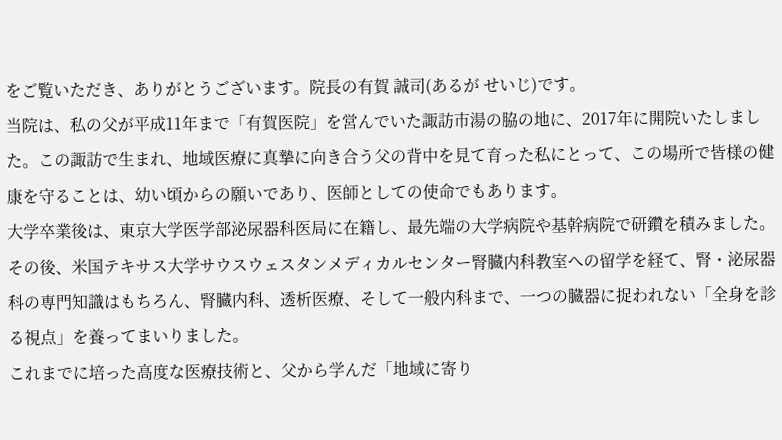をご覧いただき、ありがとうございます。院長の有賀 誠司(あるが せいじ)です。
当院は、私の父が平成11年まで「有賀医院」を営んでいた諏訪市湯の脇の地に、2017年に開院いたしました。この諏訪で生まれ、地域医療に真摯に向き合う父の背中を見て育った私にとって、この場所で皆様の健康を守ることは、幼い頃からの願いであり、医師としての使命でもあります。
大学卒業後は、東京大学医学部泌尿器科医局に在籍し、最先端の大学病院や基幹病院で研鑽を積みました。その後、米国テキサス大学サウスウェスタンメディカルセンター腎臓内科教室への留学を経て、腎・泌尿器科の専門知識はもちろん、腎臓内科、透析医療、そして一般内科まで、一つの臓器に捉われない「全身を診る視点」を養ってまいりました。
これまでに培った高度な医療技術と、父から学んだ「地域に寄り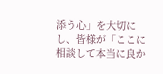添う心」を大切にし、皆様が「ここに相談して本当に良か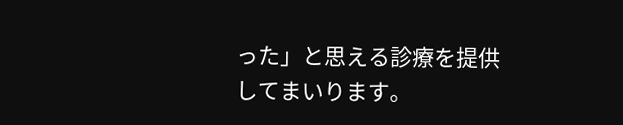った」と思える診療を提供してまいります。